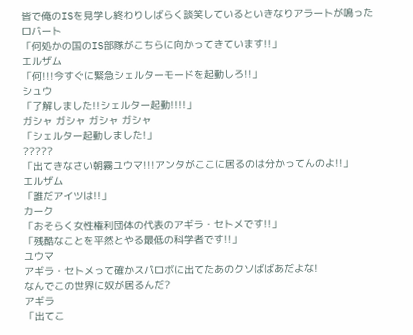皆で俺のISを見学し終わりしばらく談笑しているといきなりアラートが鳴った
ロバート
「何処かの国のIS部隊がこちらに向かってきています!!」
エルザム
「何!!!今すぐに緊急シェルターモードを起動しろ!!」
シュウ
「了解しました!!シェルター起動!!!!」
ガシャ ガシャ ガシャ ガシャ
「シェルター起動しました!」
?????
「出てきなさい朝霧ユウマ!!!アンタがここに居るのは分かってんのよ!!」
エルザム
「誰だアイツは!!」
カーク
「おそらく女性権利団体の代表のアギラ・セトメです!!」
「残酷なことを平然とやる最低の科学者です!!」
ユウマ
アギラ・セトメって確かスパロボに出てたあのクソばばあだよな!
なんでこの世界に奴が居るんだ?
アギラ
「出てこ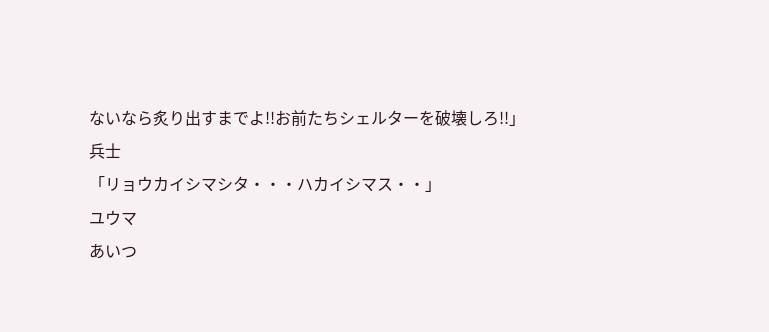ないなら炙り出すまでよ!!お前たちシェルターを破壊しろ!!」
兵士
「リョウカイシマシタ・・・ハカイシマス・・」
ユウマ
あいつ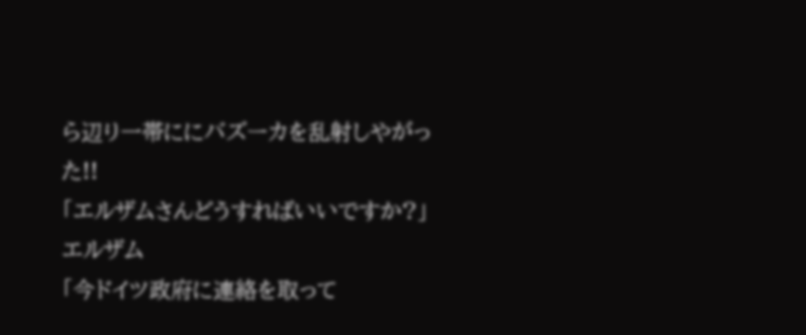ら辺り一帯ににバズーカを乱射しやがった!!
「エルザムさんどうすればいいですか?」
エルザム
「今ドイツ政府に連絡を取って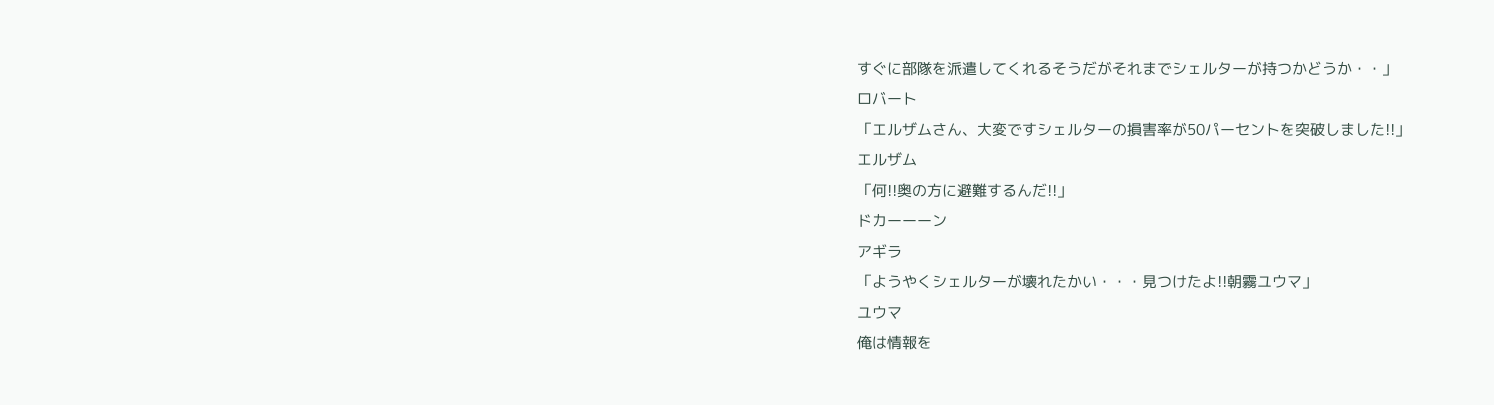すぐに部隊を派遣してくれるそうだがそれまでシェルターが持つかどうか・・」
ロバート
「エルザムさん、大変ですシェルターの損害率が50パーセントを突破しました!!」
エルザム
「何!!奥の方に避難するんだ!!」
ドカーーーン
アギラ
「ようやくシェルターが壊れたかい・・・見つけたよ!!朝霧ユウマ」
ユウマ
俺は情報を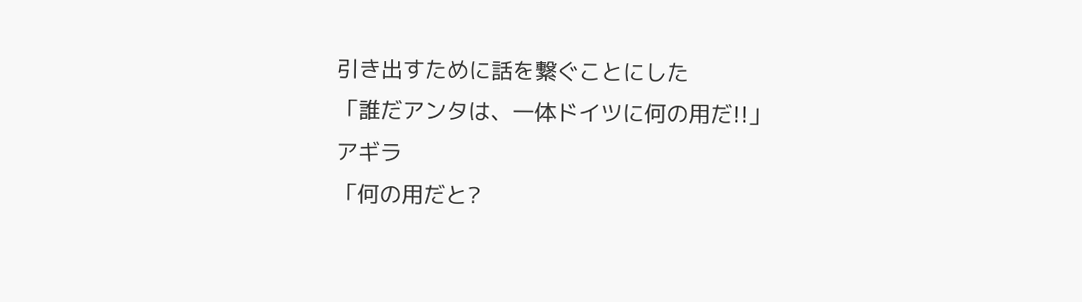引き出すために話を繋ぐことにした
「誰だアンタは、一体ドイツに何の用だ!!」
アギラ
「何の用だと?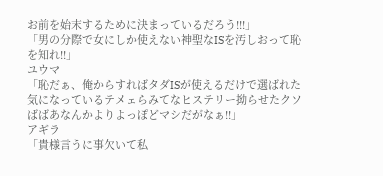お前を始末するために決まっているだろう!!!」
「男の分際で女にしか使えない神聖なISを汚しおって恥を知れ!!」
ユウマ
「恥だぁ、俺からすればタダISが使えるだけで選ばれた気になっているテメェらみてなヒステリー拗らせたクソばばあなんかよりよっぽどマシだがなぁ!!」
アギラ
「貴様言うに事欠いて私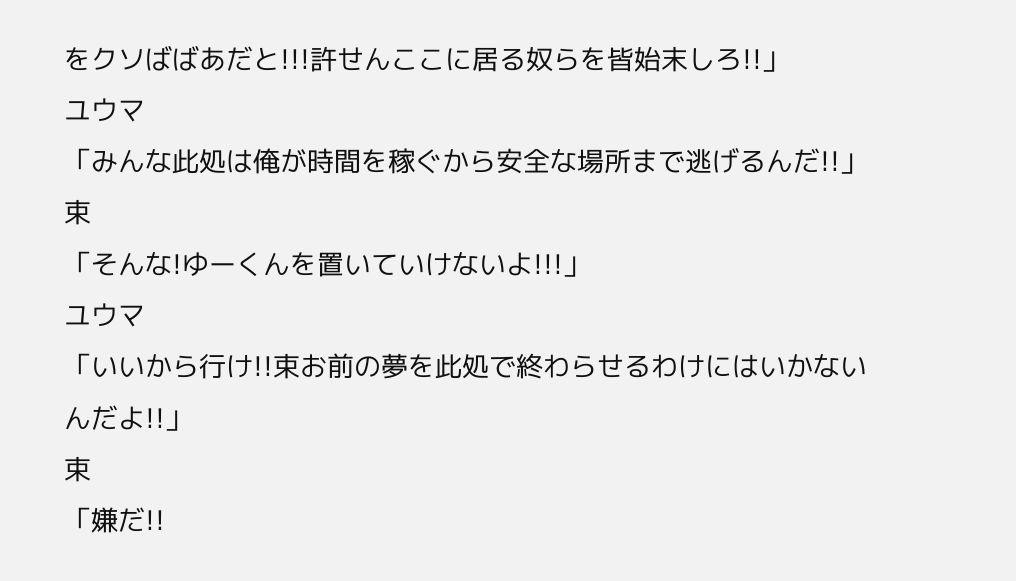をクソばばあだと!!!許せんここに居る奴らを皆始末しろ!!」
ユウマ
「みんな此処は俺が時間を稼ぐから安全な場所まで逃げるんだ!!」
束
「そんな!ゆーくんを置いていけないよ!!!」
ユウマ
「いいから行け!!束お前の夢を此処で終わらせるわけにはいかないんだよ!!」
束
「嫌だ!!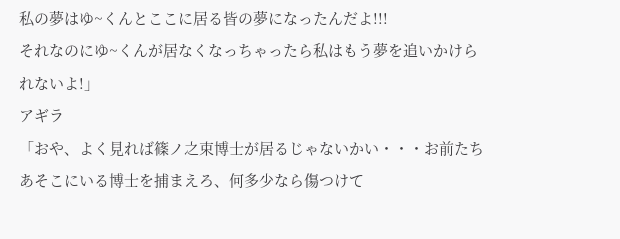私の夢はゆ~くんとここに居る皆の夢になったんだよ!!!
それなのにゆ~くんが居なくなっちゃったら私はもう夢を追いかけられないよ!」
アギラ
「おや、よく見れば篠ノ之束博士が居るじゃないかい・・・お前たちあそこにいる博士を捕まえろ、何多少なら傷つけて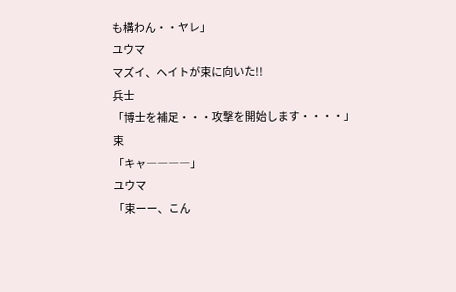も構わん・・ヤレ」
ユウマ
マズイ、ヘイトが束に向いた!!
兵士
「博士を補足・・・攻撃を開始します・・・・」
束
「キャ――――」
ユウマ
「束ーー、こん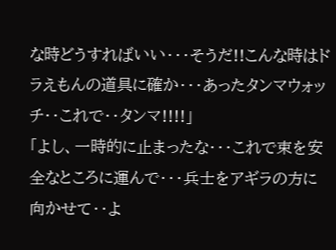な時どうすればいい・・・そうだ!!こんな時はドラえもんの道具に確か・・・あったタンマウォッチ・・これで・・タンマ!!!!」
「よし、一時的に止まったな・・・これで束を安全なところに運んで・・・兵士をアギラの方に向かせて・・よ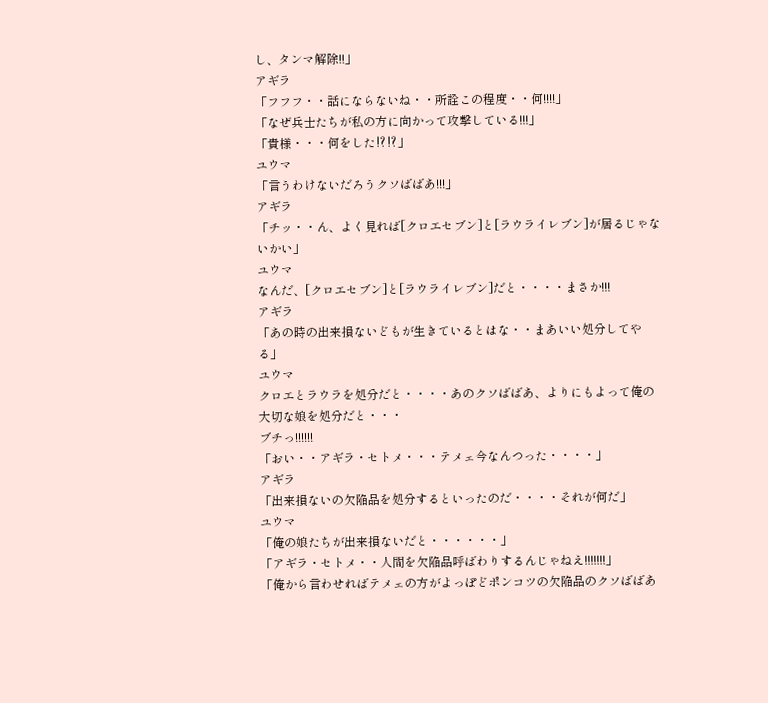し、タンマ解除!!」
アギラ
「フフフ・・話にならないね・・所詮この程度・・何!!!!」
「なぜ兵士たちが私の方に向かって攻撃している!!!」
「貴様・・・何をした⁉⁉」
ユウマ
「言うわけないだろうクソばばあ!!!」
アギラ
「チッ・・ん、よく見れば[クロエセブン]と[ラウライレブン]が居るじゃないかい」
ユウマ
なんだ、[クロエセブン]と[ラウライレブン]だと・・・・まさか!!!
アギラ
「あの時の出来損ないどもが生きているとはな・・まあいい処分してやる」
ユウマ
クロエとラウラを処分だと・・・・あのクソばばあ、よりにもよって俺の大切な娘を処分だと・・・
ブチっ!!!!!!
「おい・・アギラ・セトメ・・・テメェ今なんつった・・・・」
アギラ
「出来損ないの欠陥品を処分するといったのだ・・・・それが何だ」
ユウマ
「俺の娘たちが出来損ないだと・・・・・・」
「アギラ・セトメ・・人間を欠陥品呼ばわりするんじゃねえ!!!!!!!」
「俺から言わせればテメェの方がよっぽどポンコツの欠陥品のクソばばあ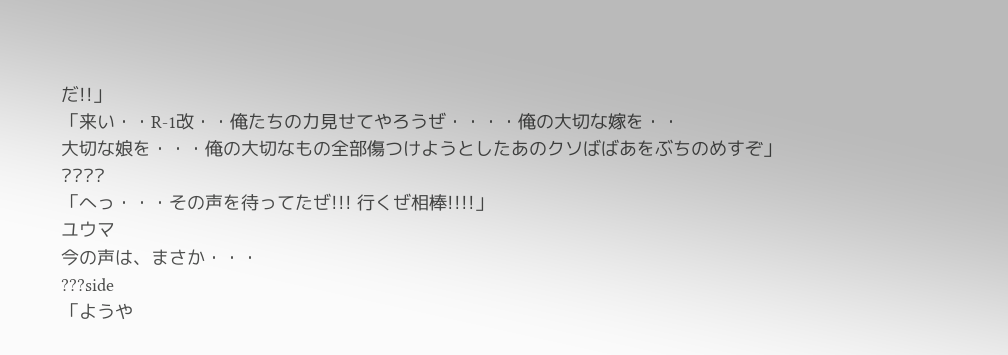だ!!」
「来い・・R-1改・・俺たちの力見せてやろうぜ・・・・俺の大切な嫁を・・
大切な娘を・・・俺の大切なもの全部傷つけようとしたあのクソばばあをぶちのめすぞ」
????
「へっ・・・その声を待ってたぜ!!! 行くぜ相棒!!!!」
ユウマ
今の声は、まさか・・・
???side
「ようや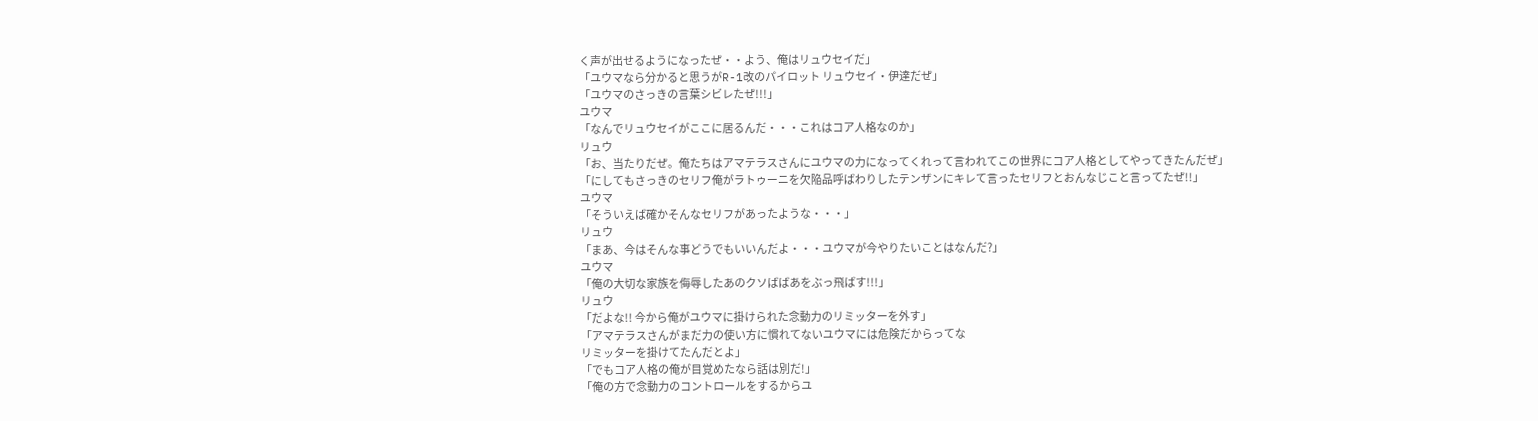く声が出せるようになったぜ・・よう、俺はリュウセイだ」
「ユウマなら分かると思うがR-1改のパイロット リュウセイ・伊達だぜ」
「ユウマのさっきの言葉シビレたぜ!!!」
ユウマ
「なんでリュウセイがここに居るんだ・・・これはコア人格なのか」
リュウ
「お、当たりだぜ。俺たちはアマテラスさんにユウマの力になってくれって言われてこの世界にコア人格としてやってきたんだぜ」
「にしてもさっきのセリフ俺がラトゥーニを欠陥品呼ばわりしたテンザンにキレて言ったセリフとおんなじこと言ってたぜ!!」
ユウマ
「そういえば確かそんなセリフがあったような・・・」
リュウ
「まあ、今はそんな事どうでもいいんだよ・・・ユウマが今やりたいことはなんだ?」
ユウマ
「俺の大切な家族を侮辱したあのクソばばあをぶっ飛ばす!!!」
リュウ
「だよな!! 今から俺がユウマに掛けられた念動力のリミッターを外す」
「アマテラスさんがまだ力の使い方に慣れてないユウマには危険だからってな
リミッターを掛けてたんだとよ」
「でもコア人格の俺が目覚めたなら話は別だ!」
「俺の方で念動力のコントロールをするからユ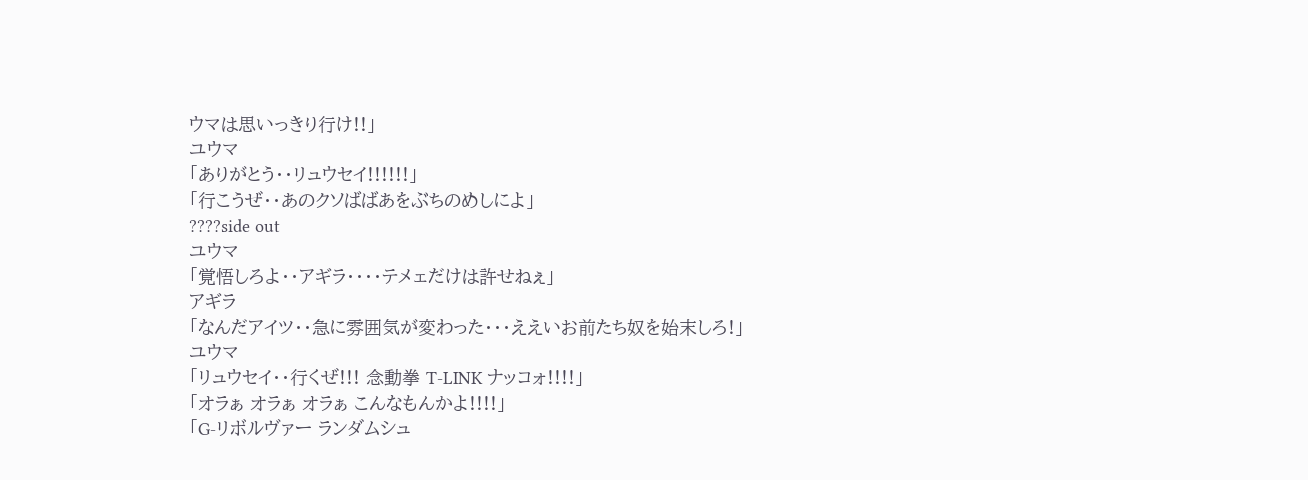ウマは思いっきり行け!!」
ユウマ
「ありがとう・・リュウセイ!!!!!!」
「行こうぜ・・あのクソばばあをぶちのめしによ」
????side out
ユウマ
「覚悟しろよ・・アギラ・・・・テメェだけは許せねぇ」
アギラ
「なんだアイツ・・急に雰囲気が変わった・・・ええいお前たち奴を始末しろ!」
ユウマ
「リュウセイ・・行くぜ!!! 念動拳 T-LINK ナッコォ!!!!」
「オラぁ オラぁ オラぁ こんなもんかよ!!!!」
「G-リボルヴァー ランダムシュ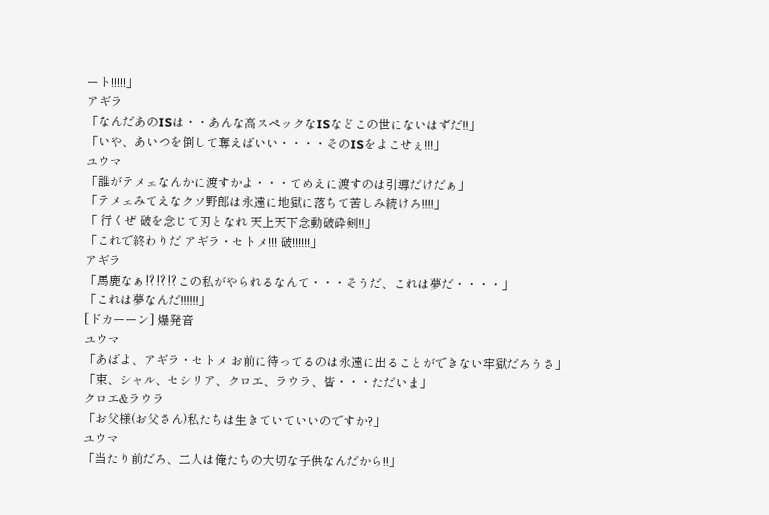ート!!!!!」
アギラ
「なんだあのISは・・あんな高スペックなISなどこの世にないはずだ!!」
「いや、あいつを倒して奪えばいい・・・・そのISをよこせぇ!!!」
ユウマ
「誰がテメェなんかに渡すかよ・・・てめえに渡すのは引導だけだぁ」
「テメェみてえなクソ野郎は永遠に地獄に落ちて苦しみ続けろ!!!!」
「 行くぜ 破を念じて刃となれ 天上天下念動破砕剣!!」
「これで終わりだ アギラ・セトメ!!! 破!!!!!!」
アギラ
「馬鹿なぁ⁉⁉⁉この私がやられるなんて・・・そうだ、これは夢だ・・・・」
「これは夢なんだ!!!!!!」
[ドカーーン] 爆発音
ユウマ
「あばよ、アギラ・セトメ お前に待ってるのは永遠に出ることができない牢獄だろうさ」
「束、シャル、セシリア、クロエ、ラウラ、皆・・・ただいま」
クロエ&ラウラ
「お父様(お父さん)私たちは生きていていいのですか?」
ユウマ
「当たり前だろ、二人は俺たちの大切な子供なんだから!!」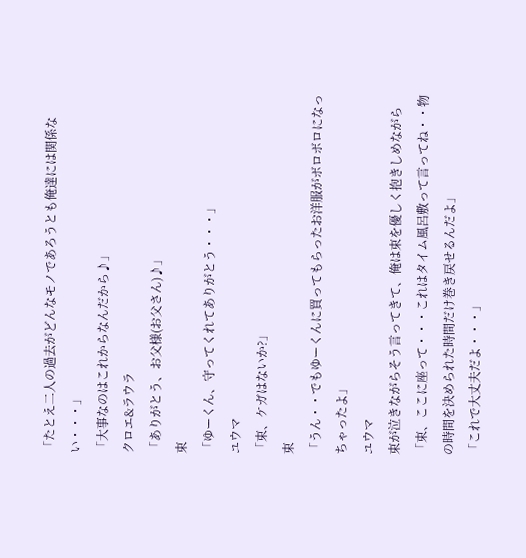「たとえ二人の過去がどんなモノであろうとも俺達には関係ない・・・」
「大事なのはこれからなんだから♪」
クロエ&ラウラ
「ありがとう、お父様(お父さん)♪」
束
「ゆーくん、守ってくれてありがとう・・・」
ユウマ
「束、ケガはないか?」
束
「うん・・でもゆーくんに買ってもらったお洋服がボロボロになっちゃったよ」
ユウマ
束が泣きながらそう言ってきて、俺は束を優しく抱きしめながら
「束、ここに座って・・・これはタイム風呂敷って言ってね・・物の時間を決められた時間だけ巻き戻せるんだよ」
「これで大丈夫だよ・・・」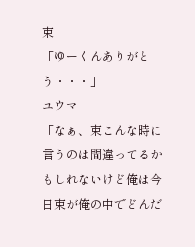束
「ゆーくんありがとう・・・」
ユウマ
「なぁ、束こんな時に言うのは間違ってるかもしれないけど俺は今日束が俺の中でどんだ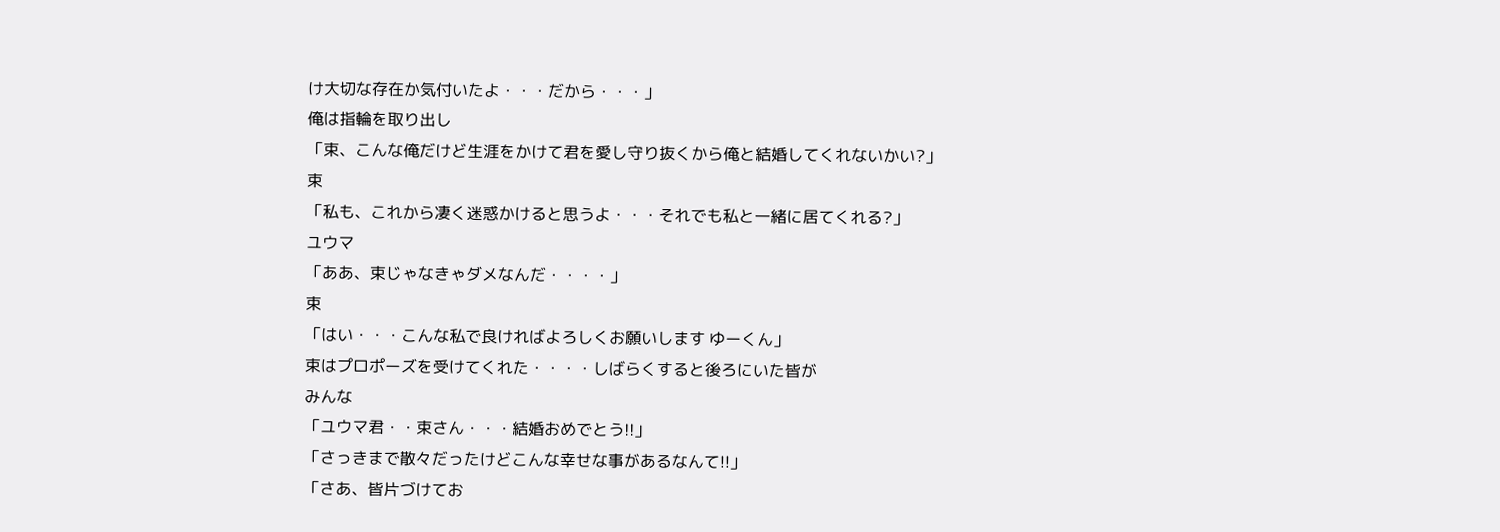け大切な存在か気付いたよ・・・だから・・・」
俺は指輪を取り出し
「束、こんな俺だけど生涯をかけて君を愛し守り抜くから俺と結婚してくれないかい?」
束
「私も、これから凄く迷惑かけると思うよ・・・それでも私と一緒に居てくれる?」
ユウマ
「ああ、束じゃなきゃダメなんだ・・・・」
束
「はい・・・こんな私で良ければよろしくお願いします ゆーくん」
束はプロポーズを受けてくれた・・・・しばらくすると後ろにいた皆が
みんな
「ユウマ君・・束さん・・・結婚おめでとう!!」
「さっきまで散々だったけどこんな幸せな事があるなんて!!」
「さあ、皆片づけてお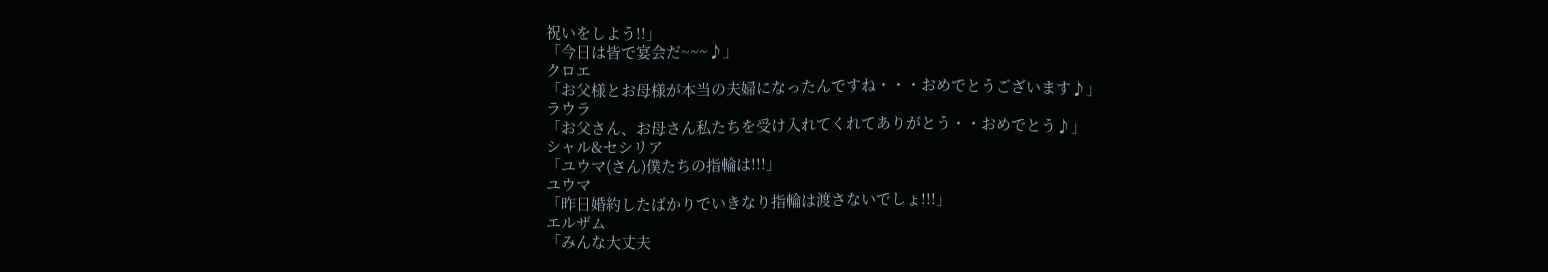祝いをしよう!!」
「今日は皆で宴会だ~~~♪」
クロエ
「お父様とお母様が本当の夫婦になったんですね・・・おめでとうございます♪」
ラウラ
「お父さん、お母さん私たちを受け入れてくれてありがとう・・おめでとう♪」
シャル&セシリア
「ユウマ(さん)僕たちの指輪は!!!」
ユウマ
「昨日婚約したばかりでいきなり指輪は渡さないでしょ!!!」
エルザム
「みんな大丈夫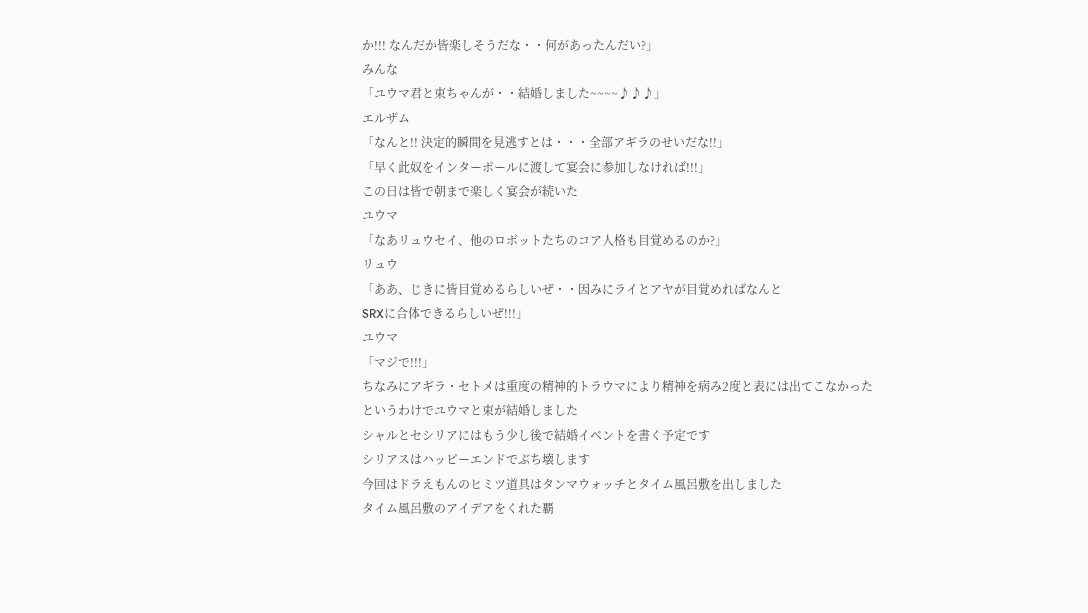か!!! なんだか皆楽しそうだな・・何があったんだい?」
みんな
「ユウマ君と束ちゃんが・・結婚しました~~~~♪♪♪」
エルザム
「なんと!! 決定的瞬間を見逃すとは・・・全部アギラのせいだな!!」
「早く此奴をインターポールに渡して宴会に参加しなければ!!!」
この日は皆で朝まで楽しく宴会が続いた
ユウマ
「なあリュウセイ、他のロボットたちのコア人格も目覚めるのか?」
リュウ
「ああ、じきに皆目覚めるらしいぜ・・因みにライとアヤが目覚めればなんと
SRXに合体できるらしいぜ!!!」
ユウマ
「マジで!!!」
ちなみにアギラ・セトメは重度の精神的トラウマにより精神を病み2度と表には出てこなかった
というわけでユウマと束が結婚しました
シャルとセシリアにはもう少し後で結婚イベントを書く予定です
シリアスはハッピーエンドでぶち壊します
今回はドラえもんのヒミツ道具はタンマウォッチとタイム風呂敷を出しました
タイム風呂敷のアイデアをくれた覇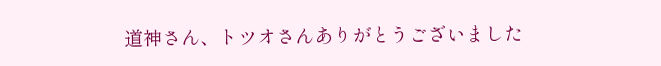道神さん、トツオさんありがとうございました